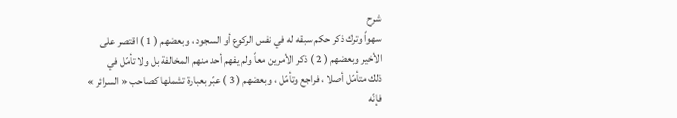شرح
سهواً وترك ذكر حكم سبقه له في نفس الركوع أو السجود ، وبعضهم ( 1 ) اقتصر على
الأخير وبعضهم ( 2 ) ذكر الأمرين معاً ولم يفهم أحد منهم المخالفة بل ولا تأمّل في
ذلك متأمّل أصلا ، فراجع وتأمّل ، وبعضهم ( 3 ) عبّر بعبارة تشملها كصاحب « السرائر »
فإنّه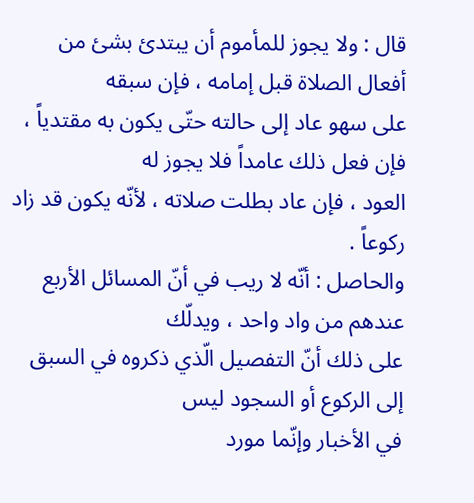قال : ولا يجوز للمأموم أن يبتدئ بشئ من أفعال الصلاة قبل إمامه ، فإن سبقه
على سهو عاد إلى حالته حتّى يكون به مقتدياً ، فإن فعل ذلك عامداً فلا يجوز له
العود ، فإن عاد بطلت صلاته ، لأنّه يكون قد زاد ركوعاً .
والحاصل : أنّه لا ريب في أنّ المسائل الأربع عندهم من واد واحد ، ويدلّك
على ذلك أنّ التفصيل الّذي ذكروه في السبق إلى الركوع أو السجود ليس
في الأخبار وإنّما مورد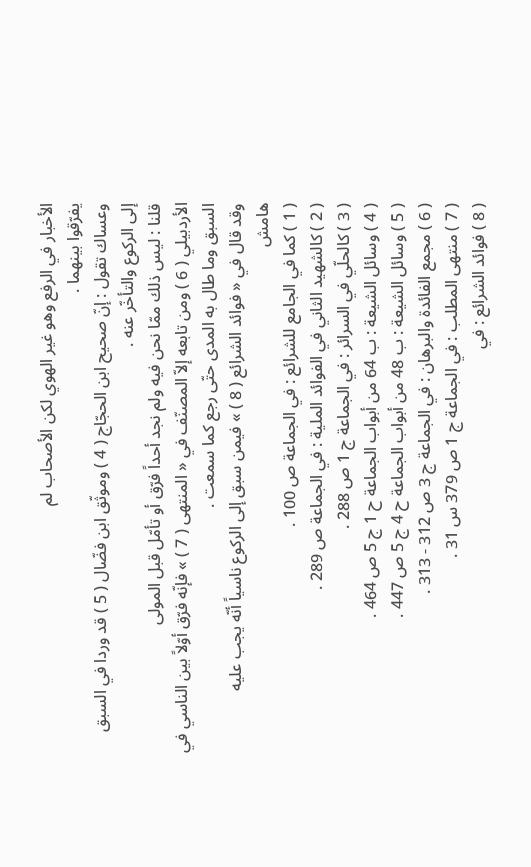الأخبار في الرفع وهو غير الهوي لكن الأصحاب لم
يفرّقوا بينهما .
وعساك تقول : إنّ صحيح ابن الحجّاج ( 4 ) وموثّق ابن فضّال ( 5 ) قد وردا في السبق
إلى الركوع والتأخّر عنه .
قلنا : ليس ذلك ممّا نحن فيه ولم نجد أحداً فرّق أو تأمّل قبل المولى
الأردبيلي ( 6 ) ومن تابعه إلاّ المصنّف في « المنتهى ( 7 ) » فإنّه فرّق أوّلاً بين الناسي في
السبق وما طال به المدى حتّى رجع كما سمعت .
وقد قال في « فوائد الشرائع ( 8 ) » فيمن سبق إلى الركوع ناسياً أنّه يجب عليه
هامش
( 1 ) كما في الجامع للشرائع : في الجماعة ص 100 .
( 2 ) كالشهيد الثاني في الفوائد الملية : في الجماعة ص 289 .
( 3 ) كالحلّي في السرائر : في الجماعة ج 1 ص 288 .
( 4 ) وسائل الشيعة : ب 64 من أبواب الجماعة ح 1 ج 5 ص 464 .
( 5 ) وسائل الشيعة : ب 48 من أبواب الجماعة ح 4 ج 5 ص 447 .
( 6 ) مجمع الفائدة والبرهان : في الجماعة ج 3 ص 312 - 313 .
( 7 ) منتهى المطلب : في الجماعة ج 1 ص 379 س 31 .
( 8 ) فوائد الشرائع : في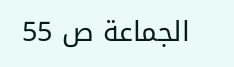الجماعة ص 55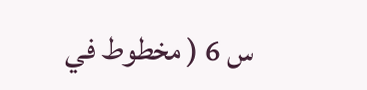س 6 ( مخطوط في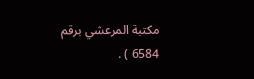مكتبة المرعشي برقم 6584 ) .